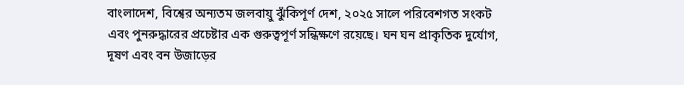বাংলাদেশ, বিশ্বের অন্যতম জলবায়ু ঝুঁকিপূর্ণ দেশ, ২০২৫ সালে পরিবেশগত সংকট এবং পুনরুদ্ধারের প্রচেষ্টার এক গুরুত্বপূর্ণ সন্ধিক্ষণে রয়েছে। ঘন ঘন প্রাকৃতিক দুর্যোগ, দূষণ এবং বন উজাড়ের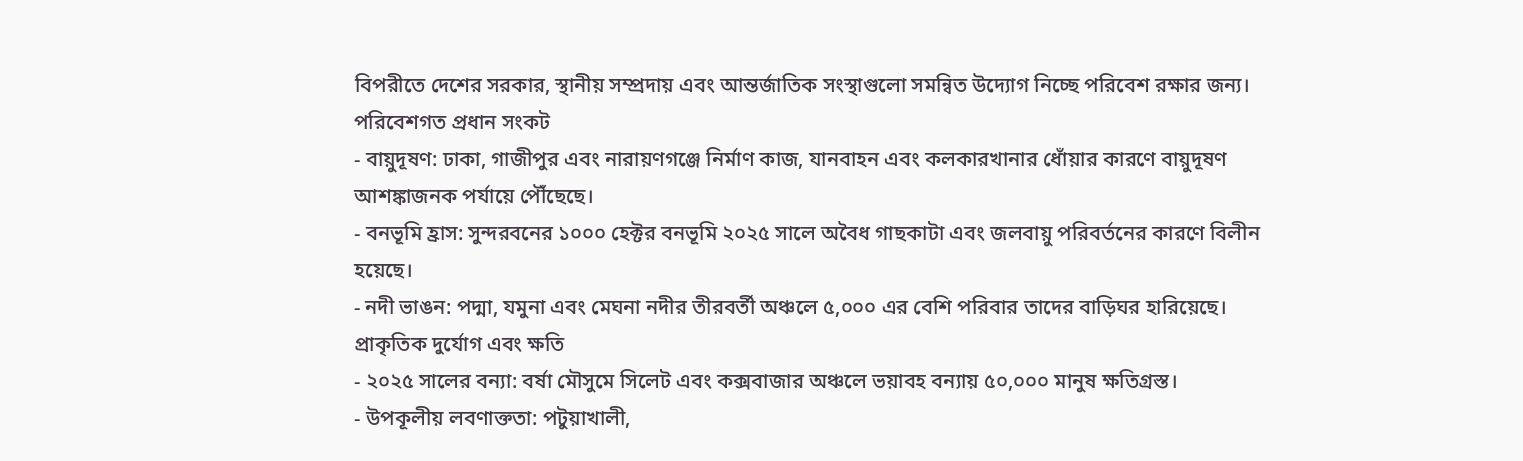বিপরীতে দেশের সরকার, স্থানীয় সম্প্রদায় এবং আন্তর্জাতিক সংস্থাগুলো সমন্বিত উদ্যোগ নিচ্ছে পরিবেশ রক্ষার জন্য।
পরিবেশগত প্রধান সংকট
- বায়ুদূষণ: ঢাকা, গাজীপুর এবং নারায়ণগঞ্জে নির্মাণ কাজ, যানবাহন এবং কলকারখানার ধোঁয়ার কারণে বায়ুদূষণ আশঙ্কাজনক পর্যায়ে পৌঁছেছে।
- বনভূমি হ্রাস: সুন্দরবনের ১০০০ হেক্টর বনভূমি ২০২৫ সালে অবৈধ গাছকাটা এবং জলবায়ু পরিবর্তনের কারণে বিলীন হয়েছে।
- নদী ভাঙন: পদ্মা, যমুনা এবং মেঘনা নদীর তীরবর্তী অঞ্চলে ৫,০০০ এর বেশি পরিবার তাদের বাড়িঘর হারিয়েছে।
প্রাকৃতিক দুর্যোগ এবং ক্ষতি
- ২০২৫ সালের বন্যা: বর্ষা মৌসুমে সিলেট এবং কক্সবাজার অঞ্চলে ভয়াবহ বন্যায় ৫০,০০০ মানুষ ক্ষতিগ্রস্ত।
- উপকূলীয় লবণাক্ততা: পটুয়াখালী,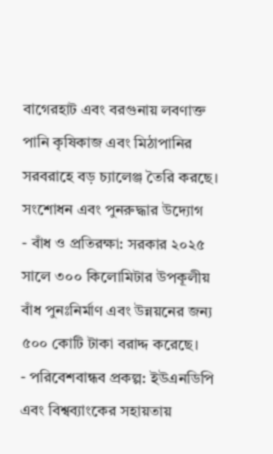বাগেরহাট এবং বরগুনায় লবণাক্ত পানি কৃষিকাজ এবং মিঠাপানির সরবরাহে বড় চ্যালেঞ্জ তৈরি করছে।
সংশোধন এবং পুনরুদ্ধার উদ্যোগ
- বাঁধ ও প্রতিরক্ষা: সরকার ২০২৫ সালে ৩০০ কিলোমিটার উপকূলীয় বাঁধ পুনঃনির্মাণ এবং উন্নয়নের জন্য ৫০০ কোটি টাকা বরাদ্দ করেছে।
- পরিবেশবান্ধব প্রকল্প: ইউএনডিপি এবং বিশ্বব্যাংকের সহায়তায়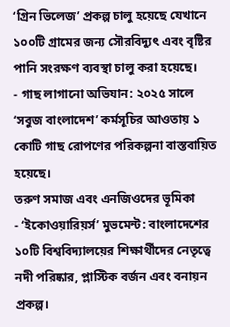‘গ্রিন ভিলেজ’ প্রকল্প চালু হয়েছে যেখানে ১০০টি গ্রামের জন্য সৌরবিদ্যুৎ এবং বৃষ্টির পানি সংরক্ষণ ব্যবস্থা চালু করা হয়েছে।
- গাছ লাগানো অভিযান: ২০২৫ সালে ‘সবুজ বাংলাদেশ’ কর্মসূচির আওতায় ১ কোটি গাছ রোপণের পরিকল্পনা বাস্তবায়িত হয়েছে।
তরুণ সমাজ এবং এনজিওদের ভূমিকা
- ‘ইকোওয়ারিয়র্স’ মুভমেন্ট: বাংলাদেশের ১০টি বিশ্ববিদ্যালয়ের শিক্ষার্থীদের নেতৃত্বে নদী পরিষ্কার, প্লাস্টিক বর্জন এবং বনায়ন প্রকল্প।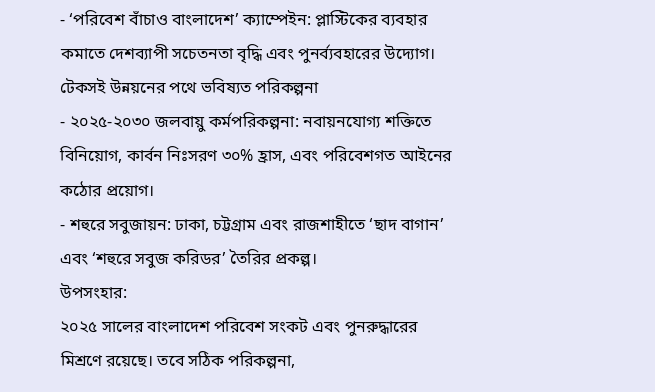- ‘পরিবেশ বাঁচাও বাংলাদেশ’ ক্যাম্পেইন: প্লাস্টিকের ব্যবহার কমাতে দেশব্যাপী সচেতনতা বৃদ্ধি এবং পুনর্ব্যবহারের উদ্যোগ।
টেকসই উন্নয়নের পথে ভবিষ্যত পরিকল্পনা
- ২০২৫-২০৩০ জলবায়ু কর্মপরিকল্পনা: নবায়নযোগ্য শক্তিতে বিনিয়োগ, কার্বন নিঃসরণ ৩০% হ্রাস, এবং পরিবেশগত আইনের কঠোর প্রয়োগ।
- শহুরে সবুজায়ন: ঢাকা, চট্টগ্রাম এবং রাজশাহীতে ‘ছাদ বাগান’ এবং ‘শহুরে সবুজ করিডর’ তৈরির প্রকল্প।
উপসংহার:
২০২৫ সালের বাংলাদেশ পরিবেশ সংকট এবং পুনরুদ্ধারের মিশ্রণে রয়েছে। তবে সঠিক পরিকল্পনা,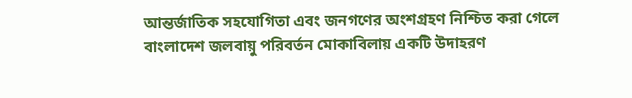আন্তর্জাতিক সহযোগিতা এবং জনগণের অংশগ্রহণ নিশ্চিত করা গেলে বাংলাদেশ জলবায়ু পরিবর্তন মোকাবিলায় একটি উদাহরণ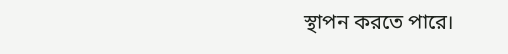স্থাপন করতে পারে।